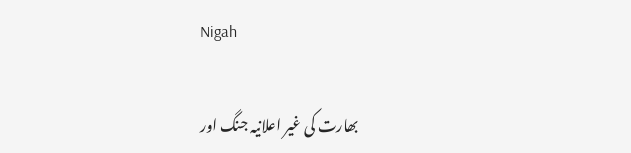Nigah

بھارت کی غیر اعلانیہ جنگ اور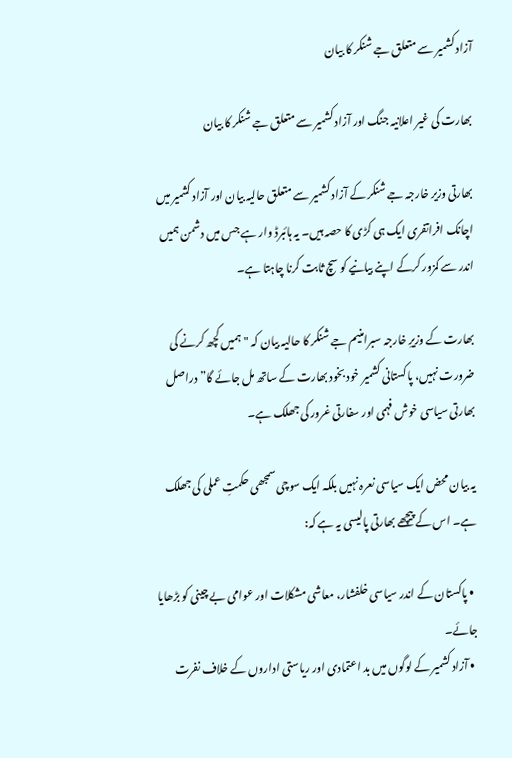آزاد کشمیر سے متعلق جے شنکر کا بیان

بھارت کی غیر اعلانیہ جنگ اور آزاد کشمیر سے متعلق جے شنکر کا بیان

بھارتی وزیر خارجہ جے شنکر کے آزاد کشمیر سے متعلق حالیہ بیان اور آزاد کشمیر میں اچانک افراتفری ایک ہی کڑی کا حصہ ہیں۔ یہ ہائبرڈ وار ہے جس میں دشمن ہمیں اندر سے کمزور کرکے اپنے بیانیے کو سچ ثابت کرنا چاہتا ہے۔

بھارت کے وزیرِ خارجہ سبرامنیم جے شنکر کا حالیہ بیان کہ "ہمیں کچھ کرنے کی ضرورت نہیں، پاکستانی کشمیر خود بخود بھارت کے ساتھ مل جائے گا” دراصل بھارتی سیاسی خوش فہمی اور سفارتی غرور کی جھلک ہے۔

یہ بیان محض ایک سیاسی نعرہ نہیں بلکہ ایک سوچی سمجھی حکمتِ عملی کی جھلک ہے۔ اس کے پیچھے بھارتی پالیسی یہ ہے کہ:

  • پاکستان کے اندر سیاسی خلفشار، معاشی مشکلات اور عوامی بے چینی کو بڑھایا جائے۔
  • آزاد کشمیر کے لوگوں میں بد اعتمادی اور ریاستی اداروں کے خلاف نفرت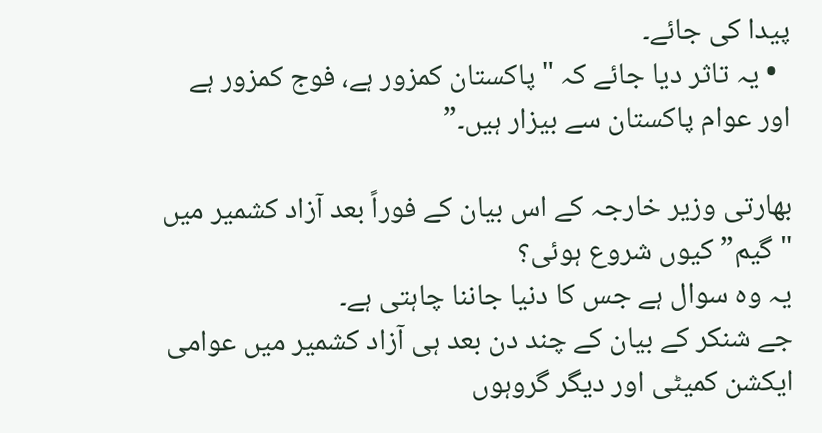پیدا کی جائے۔
  • یہ تاثر دیا جائے کہ "پاکستان کمزور ہے، فوج کمزور ہے اور عوام پاکستان سے بیزار ہیں۔”

بھارتی وزیر خارجہ کے اس بیان کے فوراً بعد آزاد کشمیر میں "گیم” کیوں شروع ہوئی؟
یہ وہ سوال ہے جس کا دنیا جاننا چاہتی ہے۔
جے شنکر کے بیان کے چند دن بعد ہی آزاد کشمیر میں عوامی ایکشن کمیٹی اور دیگر گروہوں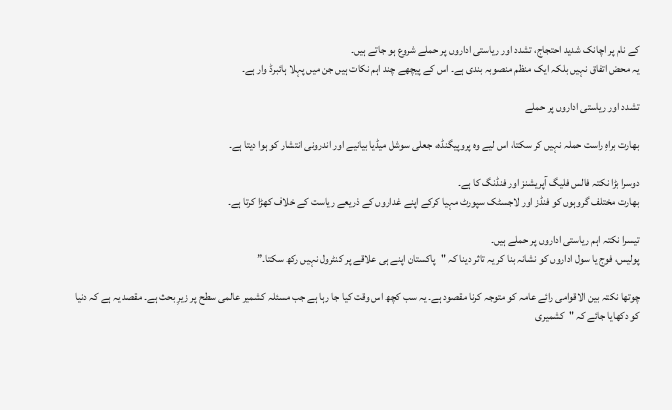کے نام پر اچانک شدید احتجاج، تشدد اور ریاستی اداروں پر حملے شروع ہو جاتے ہیں۔
یہ محض اتفاق نہیں بلکہ ایک منظم منصوبہ بندی ہے۔ اس کے پیچھے چند اہم نکات ہیں جن میں پہلا ہائبرڈ وار ہے۔

تشدد اور ریاستی اداروں پر حملے

بھارت براہِ راست حملہ نہیں کر سکتا، اس لیے وہ پروپیگنڈہ، جعلی سوشل میڈیا بیانیے اور اندرونی انتشار کو ہوا دیتا ہے۔

دوسرا بڑا نکتہ فالس فلیگ آپریشنز اور فنڈنگ کا ہے۔
بھارت مختلف گروہوں کو فنڈز اور لاجسٹک سپورٹ مہیا کرکے اپنے غداروں کے ذریعے ریاست کے خلاف کھڑا کرتا ہے۔

تیسرا نکتہ اہم ریاستی اداروں پر حملے ہیں۔
پولیس، فوج یا سول اداروں کو نشانہ بنا کر یہ تاثر دینا کہ "پاکستان اپنے ہی علاقے پر کنٹرول نہیں رکھ سکتا۔”

چوتھا نکتہ بین الاقوامی رائے عامہ کو متوجہ کرنا مقصود ہے۔ یہ سب کچھ اس وقت کیا جا رہا ہے جب مسئلہ کشمیر عالمی سطح پر زیرِ بحث ہے۔ مقصد یہ ہے کہ دنیا کو دکھایا جائے کہ "کشمیری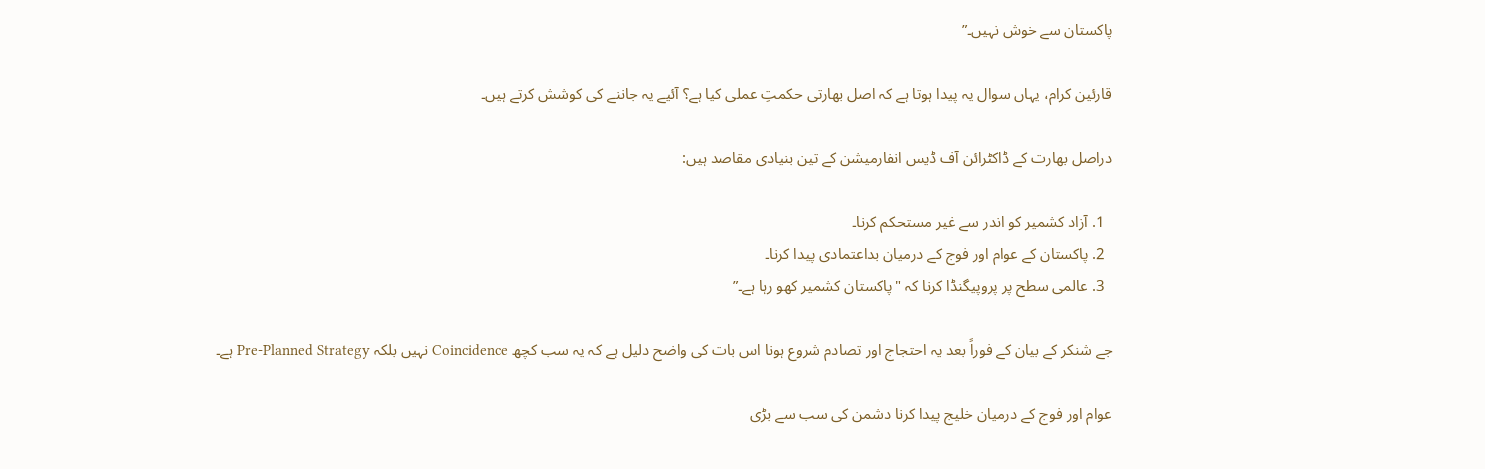پاکستان سے خوش نہیں۔”

قارئین کرام، یہاں سوال یہ پیدا ہوتا ہے کہ اصل بھارتی حکمتِ عملی کیا ہے؟ آئیے یہ جاننے کی کوشش کرتے ہیں۔

دراصل بھارت کے ڈاکٹرائن آف ڈیس انفارمیشن کے تین بنیادی مقاصد ہیں:

  1. آزاد کشمیر کو اندر سے غیر مستحکم کرنا۔
  2. پاکستان کے عوام اور فوج کے درمیان بداعتمادی پیدا کرنا۔
  3. عالمی سطح پر پروپیگنڈا کرنا کہ "پاکستان کشمیر کھو رہا ہے۔”

جے شنکر کے بیان کے فوراً بعد یہ احتجاج اور تصادم شروع ہونا اس بات کی واضح دلیل ہے کہ یہ سب کچھ Coincidence نہیں بلکہ Pre-Planned Strategy ہے۔

عوام اور فوج کے درمیان خلیج پیدا کرنا دشمن کی سب سے بڑی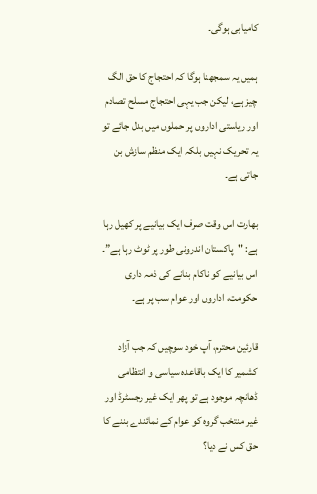کامیابی ہوگی۔

ہمیں یہ سمجھنا ہوگا کہ احتجاج کا حق الگ چیز ہے، لیکن جب یہی احتجاج مسلح تصادم اور ریاستی اداروں پر حملوں میں بدل جائے تو یہ تحریک نہیں بلکہ ایک منظم سازش بن جاتی ہے۔

بھارت اس وقت صرف ایک بیانیے پر کھیل رہا ہے: "پاکستان اندرونی طور پر ٹوٹ رہا ہے”۔
اس بیانیے کو ناکام بنانے کی ذمہ داری حکومت، اداروں اور عوام سب پر ہے۔

قارئین محترم، آپ خود سوچیں کہ جب آزاد کشمیر کا ایک باقاعدہ سیاسی و انتظامی ڈھانچہ موجود ہے تو پھر ایک غیر رجسٹرڈ اور غیر منتخب گروہ کو عوام کے نمائندے بننے کا حق کس نے دیا؟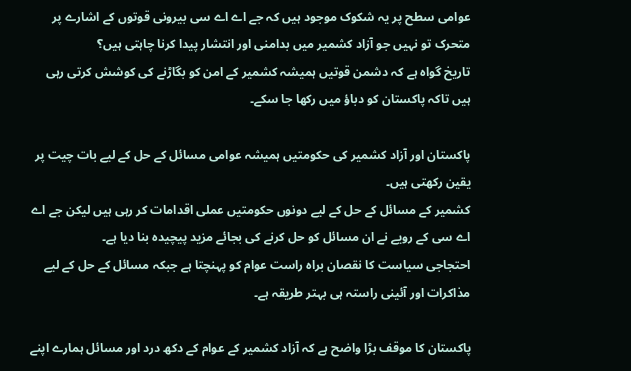عوامی سطح پر یہ شکوک موجود ہیں کہ جے اے اے سی بیرونی قوتوں کے اشارے پر متحرک تو نہیں جو آزاد کشمیر میں بدامنی اور انتشار پیدا کرنا چاہتی ہیں؟
تاریخ گواہ ہے کہ دشمن قوتیں ہمیشہ کشمیر کے امن کو بگاڑنے کی کوشش کرتی رہی ہیں تاکہ پاکستان کو دباؤ میں رکھا جا سکے۔

پاکستان اور آزاد کشمیر کی حکومتیں ہمیشہ عوامی مسائل کے حل کے لیے بات چیت پر یقین رکھتی ہیں۔
کشمیر کے مسائل کے حل کے لیے دونوں حکومتیں عملی اقدامات کر رہی ہیں لیکن جے اے اے سی کے رویے نے ان مسائل کو حل کرنے کی بجائے مزید پیچیدہ بنا دیا ہے۔
احتجاجی سیاست کا نقصان براہ راست عوام کو پہنچتا ہے جبکہ مسائل کے حل کے لیے مذاکرات اور آئینی راستہ ہی بہتر طریقہ ہے۔

پاکستان کا موقف بڑا واضح ہے کہ آزاد کشمیر کے عوام کے دکھ درد اور مسائل ہمارے اپنے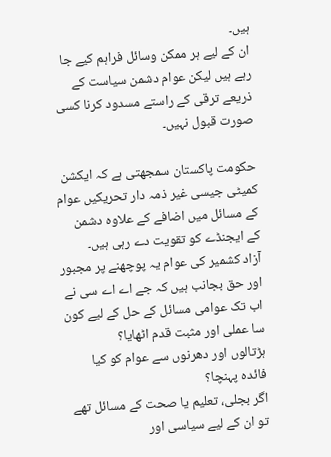ہیں۔
ان کے لیے ہر ممکن وسائل فراہم کیے جا رہے ہیں لیکن عوام دشمن سیاست کے ذریعے ترقی کے راستے مسدود کرنا کسی صورت قبول نہیں۔

حکومت پاکستان سمجھتی ہے کہ ایکشن کمیٹی جیسی غیر ذمہ دار تحریکیں عوام کے مسائل میں اضافے کے علاوہ دشمن کے ایجنڈے کو تقویت دے رہی ہیں۔
آزاد کشمیر کی عوام یہ پوچھنے پر مجبور اور حق بجانب ہیں کہ جے اے اے سی نے اب تک عوامی مسائل کے حل کے لیے کون سا عملی اور مثبت قدم اٹھایا؟
ہڑتالوں اور دھرنوں سے عوام کو کیا فائدہ پہنچا؟
اگر بجلی، تعلیم یا صحت کے مسائل تھے تو ان کے لیے سیاسی اور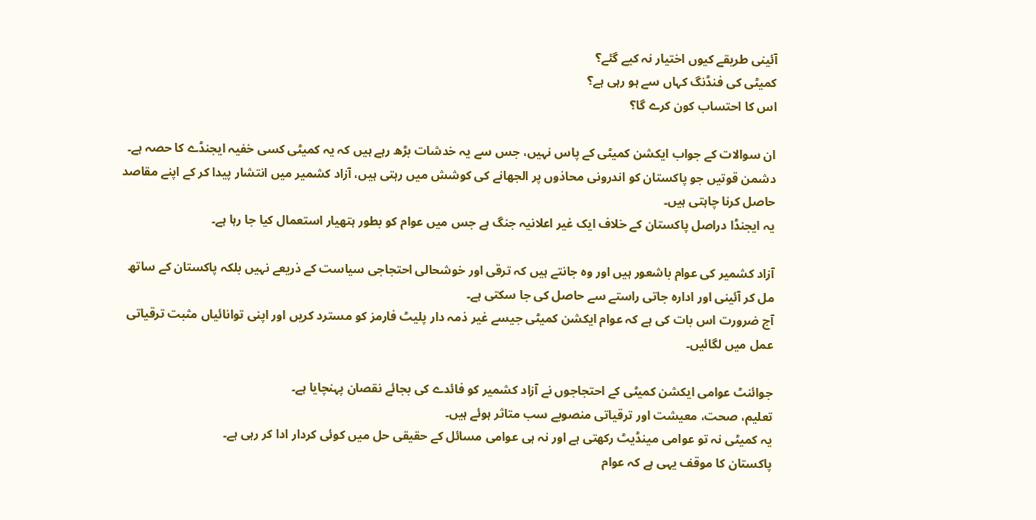آئینی طریقے کیوں اختیار نہ کیے گئے؟
کمیٹی کی فنڈنگ کہاں سے ہو رہی ہے؟
اس کا احتساب کون کرے گا؟

ان سوالات کے جواب ایکشن کمیٹی کے پاس نہیں، جس سے یہ خدشات بڑھ رہے ہیں کہ یہ کمیٹی کسی خفیہ ایجنڈے کا حصہ ہے۔
دشمن قوتیں جو پاکستان کو اندرونی محاذوں پر الجھانے کی کوشش میں رہتی ہیں، آزاد کشمیر میں انتشار پیدا کر کے اپنے مقاصد حاصل کرنا چاہتی ہیں۔
یہ ایجنڈا دراصل پاکستان کے خلاف ایک غیر اعلانیہ جنگ ہے جس میں عوام کو بطور ہتھیار استعمال کیا جا رہا ہے۔

آزاد کشمیر کی عوام باشعور ہیں اور وہ جانتے ہیں کہ ترقی اور خوشحالی احتجاجی سیاست کے ذریعے نہیں بلکہ پاکستان کے ساتھ مل کر آئینی اور ادارہ جاتی راستے سے حاصل کی جا سکتی ہے۔
آج ضرورت اس بات کی ہے کہ عوام ایکشن کمیٹی جیسے غیر ذمہ دار پلیٹ فارمز کو مسترد کریں اور اپنی توانائیاں مثبت ترقیاتی عمل میں لگائیں۔

جوائنٹ عوامی ایکشن کمیٹی کے احتجاجوں نے آزاد کشمیر کو فائدے کی بجائے نقصان پہنچایا ہے۔
تعلیم، صحت، معیشت اور ترقیاتی منصوبے سب متاثر ہوئے ہیں۔
یہ کمیٹی نہ تو عوامی مینڈیٹ رکھتی ہے اور نہ ہی عوامی مسائل کے حقیقی حل میں کوئی کردار ادا کر رہی ہے۔
پاکستان کا موقف یہی ہے کہ عوام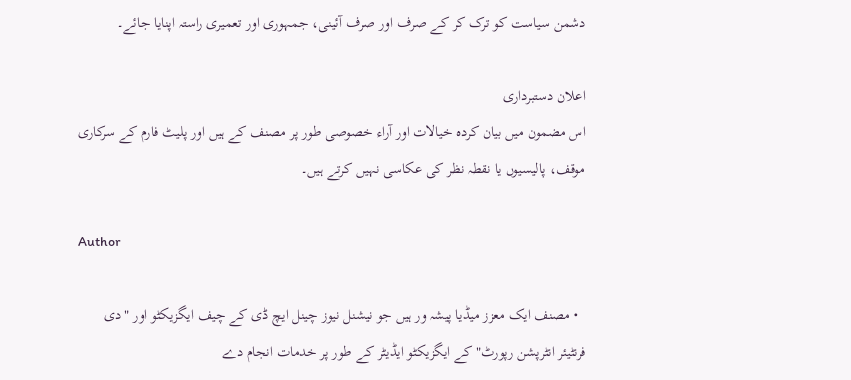دشمن سیاست کو ترک کر کے صرف اور صرف آئینی، جمہوری اور تعمیری راستہ اپنایا جائے۔

اعلان دستبرداری
اس مضمون میں بیان کردہ خیالات اور آراء خصوصی طور پر مصنف کے ہیں اور پلیٹ فارم کے سرکاری موقف، پالیسیوں یا نقطہ نظر کی عکاسی نہیں کرتے ہیں۔

Author

  • مصنف ایک معزز میڈیا پیشہ ور ہیں جو نیشنل نیوز چینل ایچ ڈی کے چیف ایگزیکٹو اور "دی فرنٹیئر انٹرپشن رپورٹ" کے ایگزیکٹو ایڈیٹر کے طور پر خدمات انجام دے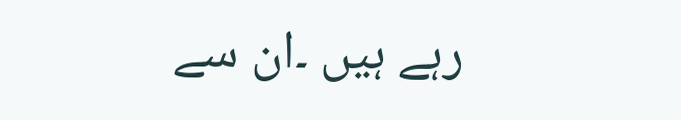رہے ہیں ۔ان سے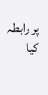پر رابطہ کیا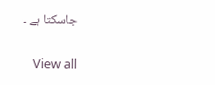جاسکتا ہے ۔

    View all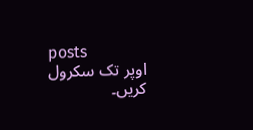posts
اوپر تک سکرول کریں۔